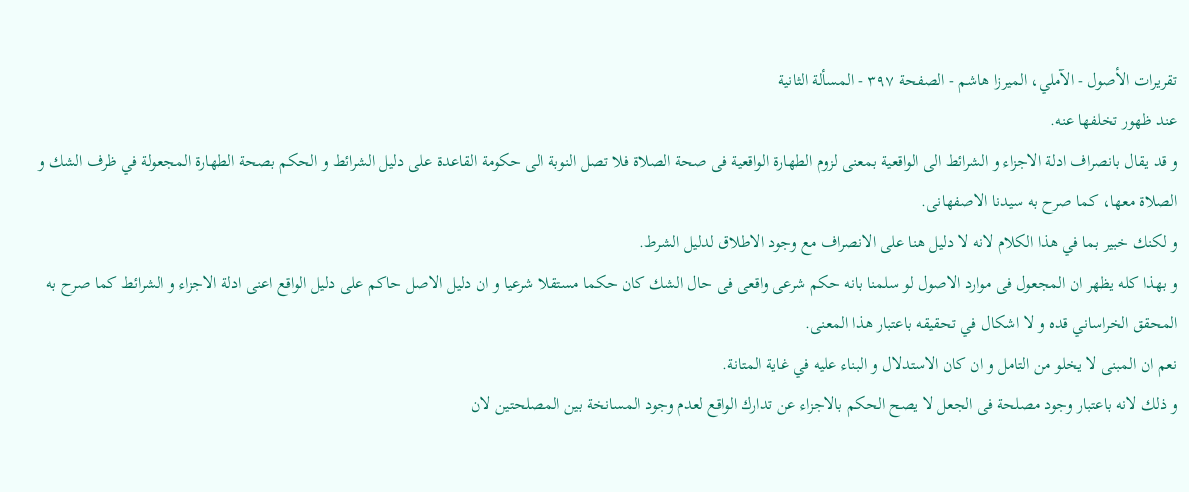تقريرات الأصول - الآملي، الميرزا هاشم - الصفحة ٣٩٧ - المسألة الثانية
عند ظهور تخلفها عنه.
و قد يقال بانصراف ادلة الاجزاء و الشرائط الى الواقعية بمعنى لزوم الطهارة الواقعية فى صحة الصلاة فلا تصل النوبة الى حكومة القاعدة على دليل الشرائط و الحكم بصحة الطهارة المجعولة في ظرف الشك و الصلاة معها، كما صرح به سيدنا الاصفهانى.
و لكنك خبير بما في هذا الكلام لانه لا دليل هنا على الانصراف مع وجود الاطلاق لدليل الشرط.
و بهذا كله يظهر ان المجعول فى موارد الاصول لو سلمنا بانه حكم شرعى واقعى فى حال الشك كان حكما مستقلا شرعيا و ان دليل الاصل حاكم على دليل الواقع اعنى ادلة الاجزاء و الشرائط كما صرح به المحقق الخراساني قده و لا اشكال في تحقيقه باعتبار هذا المعنى.
نعم ان المبنى لا يخلو من التامل و ان كان الاستدلال و البناء عليه في غاية المتانة.
و ذلك لانه باعتبار وجود مصلحة فى الجعل لا يصح الحكم بالاجزاء عن تدارك الواقع لعدم وجود المسانخة بين المصلحتين لان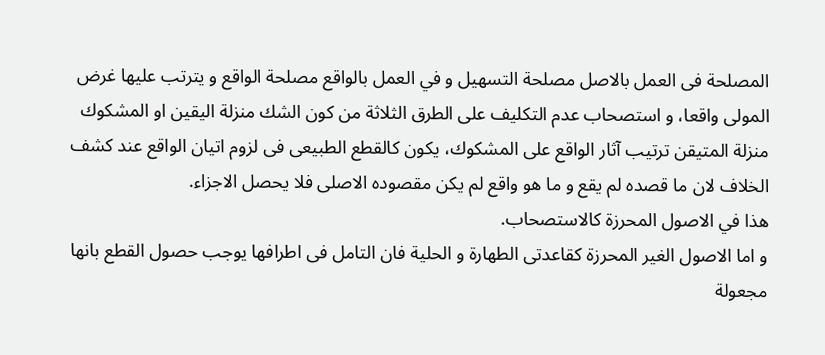المصلحة فى العمل بالاصل مصلحة التسهيل و في العمل بالواقع مصلحة الواقع و يترتب عليها غرض المولى واقعا، و استصحاب عدم التكليف على الطرق الثلاثة من كون الشك منزلة اليقين او المشكوك منزلة المتيقن ترتيب آثار الواقع على المشكوك، يكون كالقطع الطبيعى فى لزوم اتيان الواقع عند كشف الخلاف لان ما قصده لم يقع و ما هو واقع لم يكن مقصوده الاصلى فلا يحصل الاجزاء.
هذا في الاصول المحرزة كالاستصحاب.
و اما الاصول الغير المحرزة كقاعدتى الطهارة و الحلية فان التامل فى اطرافها يوجب حصول القطع بانها مجعولة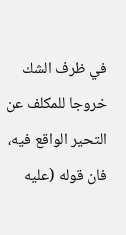في ظرف الشك خروجا للمكلف عن التحير الواقع فيه، فان قوله (عليه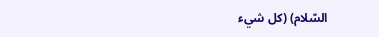السّلام) (كل شيء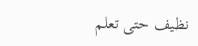نظيف حتى تعلم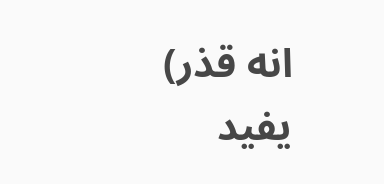انه قذر) يفيد